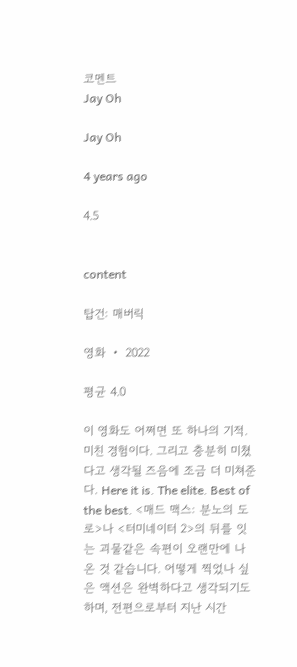코멘트
Jay Oh

Jay Oh

4 years ago

4.5


content

탑건: 매버릭

영화 ・ 2022

평균 4.0

이 영화도 어쩌면 또 하나의 기적. 미친 경험이다. 그리고 충분히 미쳤다고 생각될 즈음에 조금 더 미쳐준다. Here it is. The elite. Best of the best. <매드 맥스: 분노의 도로>나 <터미네이터 2>의 뒤를 잇는 괴물같은 속편이 오랜만에 나온 것 같습니다. 어떻게 찍었나 싶은 액션은 완벽하다고 생각되기도 하며, 전편으로부터 지난 시간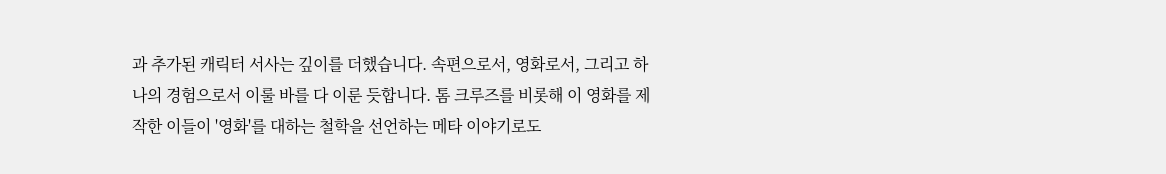과 추가된 캐릭터 서사는 깊이를 더했습니다. 속편으로서, 영화로서, 그리고 하나의 경험으로서 이룰 바를 다 이룬 듯합니다. 톰 크루즈를 비롯해 이 영화를 제작한 이들이 '영화'를 대하는 철학을 선언하는 메타 이야기로도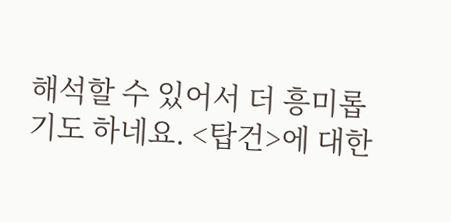해석할 수 있어서 더 흥미롭기도 하네요. <탑건>에 대한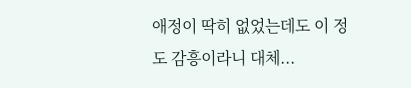애정이 딱히 없었는데도 이 정도 감흥이라니 대체...